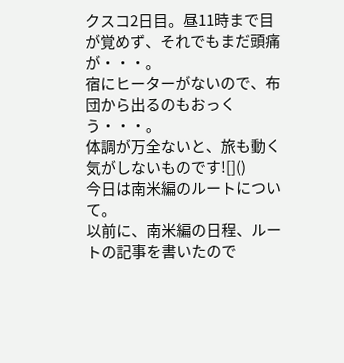クスコ2日目。昼11時まで目が覚めず、それでもまだ頭痛が・・・。
宿にヒーターがないので、布団から出るのもおっくう・・・。
体調が万全ないと、旅も動く気がしないものです![]()
今日は南米編のルートについて。
以前に、南米編の日程、ルートの記事を書いたので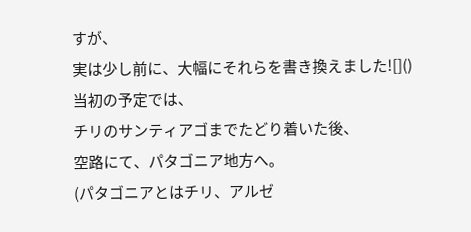すが、
実は少し前に、大幅にそれらを書き換えました![]()
当初の予定では、
チリのサンティアゴまでたどり着いた後、
空路にて、パタゴニア地方へ。
(パタゴニアとはチリ、アルゼ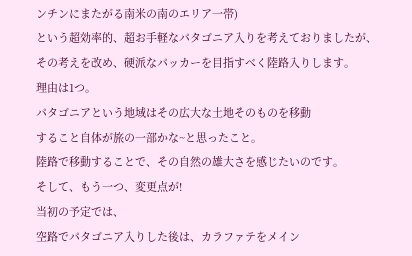ンチンにまたがる南米の南のエリア一帯)
という超効率的、超お手軽なパタゴニア入りを考えておりましたが、
その考えを改め、硬派なパッカーを目指すべく陸路入りします。
理由は1つ。
パタゴニアという地域はその広大な土地そのものを移動
すること自体が旅の一部かな~と思ったこと。
陸路で移動することで、その自然の雄大さを感じたいのです。
そして、もう一つ、変更点が!
当初の予定では、
空路でパタゴニア入りした後は、カラファテをメイン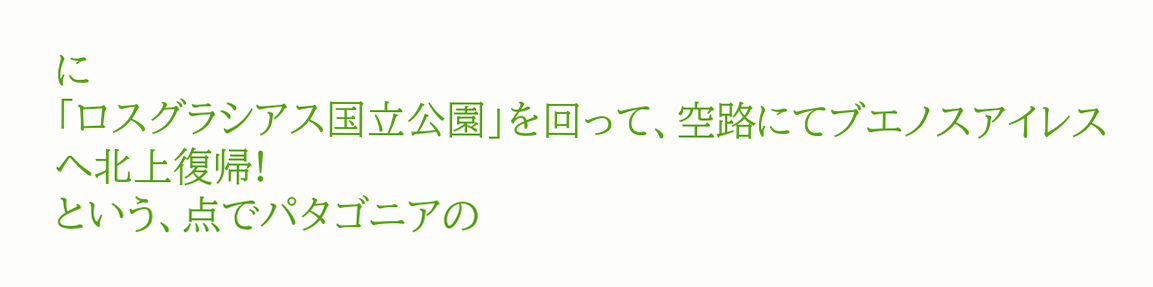に
「ロスグラシアス国立公園」を回って、空路にてブエノスアイレスへ北上復帰!
という、点でパタゴニアの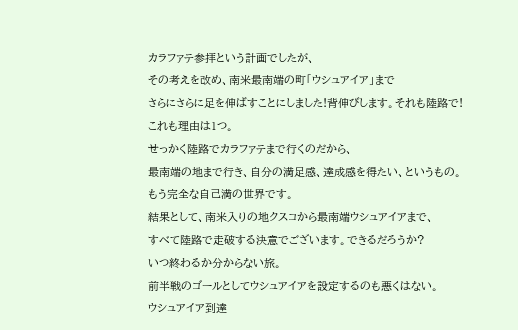カラファテ参拝という計画でしたが、
その考えを改め、南米最南端の町「ウシュアイア」まで
さらにさらに足を伸ばすことにしました!背伸びします。それも陸路で!
これも理由は1つ。
せっかく陸路でカラファテまで行くのだから、
最南端の地まで行き、自分の満足感、達成感を得たい、というもの。
もう完全な自己満の世界です。
結果として、南米入りの地クスコから最南端ウシュアイアまで、
すべて陸路で走破する決意でございます。できるだろうか?
いつ終わるか分からない旅。
前半戦のゴールとしてウシュアイアを設定するのも悪くはない。
ウシュアイア到達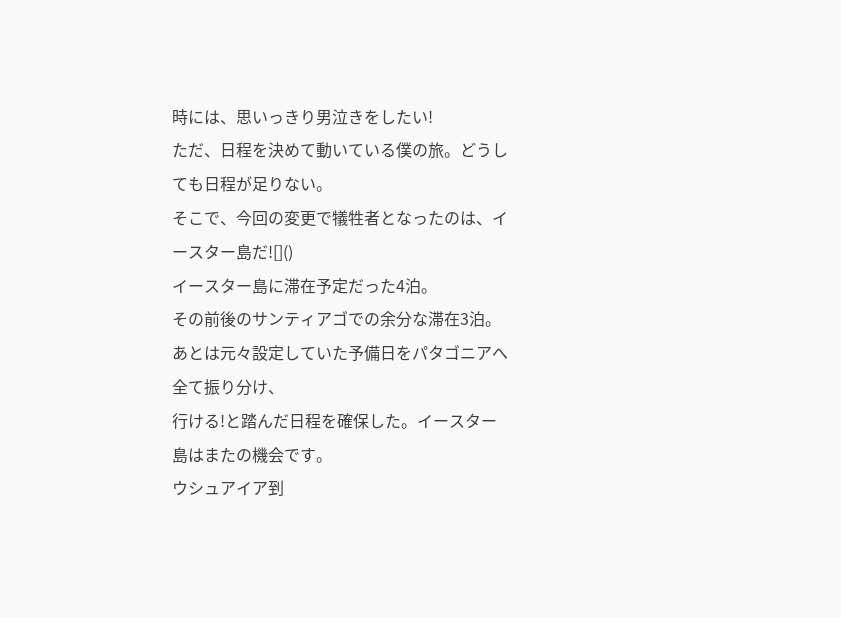時には、思いっきり男泣きをしたい!
ただ、日程を決めて動いている僕の旅。どうしても日程が足りない。
そこで、今回の変更で犠牲者となったのは、イースター島だ![]()
イースター島に滞在予定だった4泊。
その前後のサンティアゴでの余分な滞在3泊。
あとは元々設定していた予備日をパタゴニアへ全て振り分け、
行ける!と踏んだ日程を確保した。イースター島はまたの機会です。
ウシュアイア到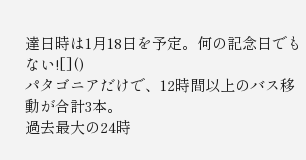達日時は1月18日を予定。何の記念日でもない![]()
パタゴニアだけで、12時間以上のバス移動が合計3本。
過去最大の24時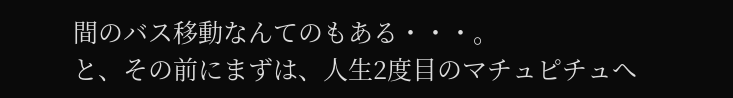間のバス移動なんてのもある・・・。
と、その前にまずは、人生2度目のマチュピチュへ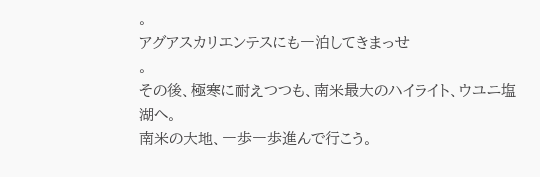。
アグアスカリエンテスにも一泊してきまっせ
。
その後、極寒に耐えつつも、南米最大のハイライト、ウユニ塩湖へ。
南米の大地、一歩一歩進んで行こう。